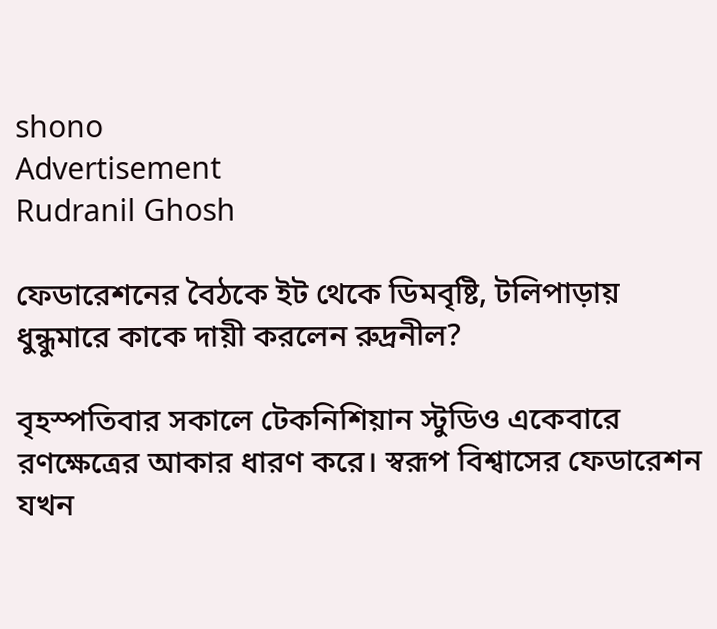shono
Advertisement
Rudranil Ghosh

ফেডারেশনের বৈঠকে ইট থেকে ডিমবৃষ্টি, টলিপাড়ায় ধুন্ধুমারে কাকে দায়ী করলেন রুদ্রনীল?

বৃহস্পতিবার সকালে টেকনিশিয়ান স্টুডিও একেবারে রণক্ষেত্রের আকার ধারণ করে। স্বরূপ বিশ্বাসের ফেডারেশন যখন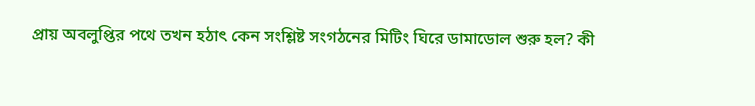প্রায় অবলুপ্তির পথে তখন হঠাৎ কেন সংশ্লিষ্ট সংগঠনের মিটিং ঘিরে ডামাডোল শুরু হল? কী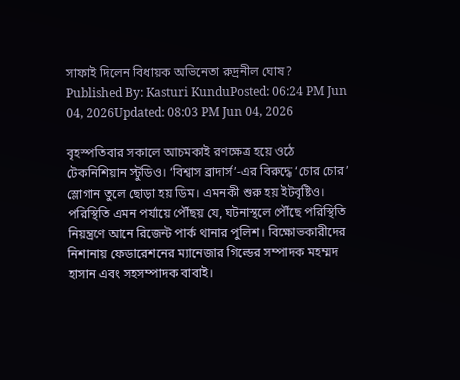সাফাই দিলেন বিধায়ক অভিনেতা রুদ্রনীল ঘোষ?
Published By: Kasturi KunduPosted: 06:24 PM Jun 04, 2026Updated: 08:03 PM Jun 04, 2026

বৃহস্পতিবার সকালে আচমকাই রণক্ষেত্র হয়ে ওঠে টেকনিশিয়ান স্টুডিও। ‘বিশ্বাস ব্রাদার্স’-এর বিরুদ্ধে ‘চোর চোর’ স্লোগান তুলে ছোড়া হয় ডিম। এমনকী শুরু হয় ইটবৃষ্টিও। পরিস্থিতি এমন পর্যায়ে পৌঁছয় যে, ঘটনাস্থলে পৌঁছে পরিস্থিতি নিয়ন্ত্রণে আনে রিজেন্ট পার্ক থানার পুলিশ। বিক্ষোভকারীদের নিশানায় ফেডারেশনের ম্যানেজার গিল্ডের সম্পাদক মহম্মদ হাসান এবং সহসম্পাদক বাবাই।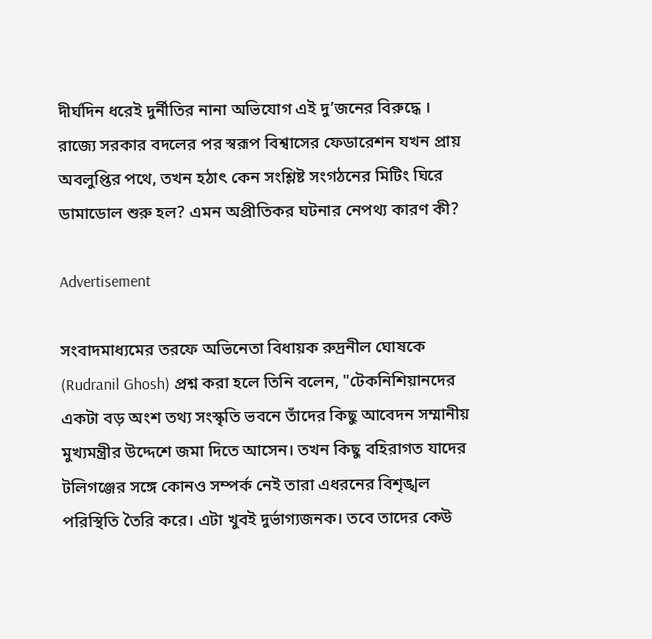দীর্ঘদিন ধরেই দুর্নীতির নানা অভিযোগ এই দু’জনের বিরুদ্ধে । রাজ্যে সরকার বদলের পর স্বরূপ বিশ্বাসের ফেডারেশন যখন প্রায় অবলুপ্তির পথে, তখন হঠাৎ কেন সংশ্লিষ্ট সংগঠনের মিটিং ঘিরে ডামাডোল শুরু হল? এমন অপ্রীতিকর ঘটনার নেপথ্য কারণ কী?

Advertisement

সংবাদমাধ্যমের তরফে অভিনেতা বিধায়ক রুদ্রনীল ঘোষকে (Rudranil Ghosh) প্রশ্ন করা হলে তিনি বলেন, "টেকনিশিয়ানদের একটা বড় অংশ তথ্য সংস্কৃতি ভবনে তাঁদের কিছু আবেদন সম্মানীয় মুখ্যমন্ত্রীর উদ্দেশে জমা দিতে আসেন। তখন কিছু বহিরাগত যাদের টলিগঞ্জের সঙ্গে কোনও সম্পর্ক নেই তারা এধরনের বিশৃঙ্খল পরিস্থিতি তৈরি করে। এটা খুবই দুর্ভাগ্যজনক। তবে তাদের কেউ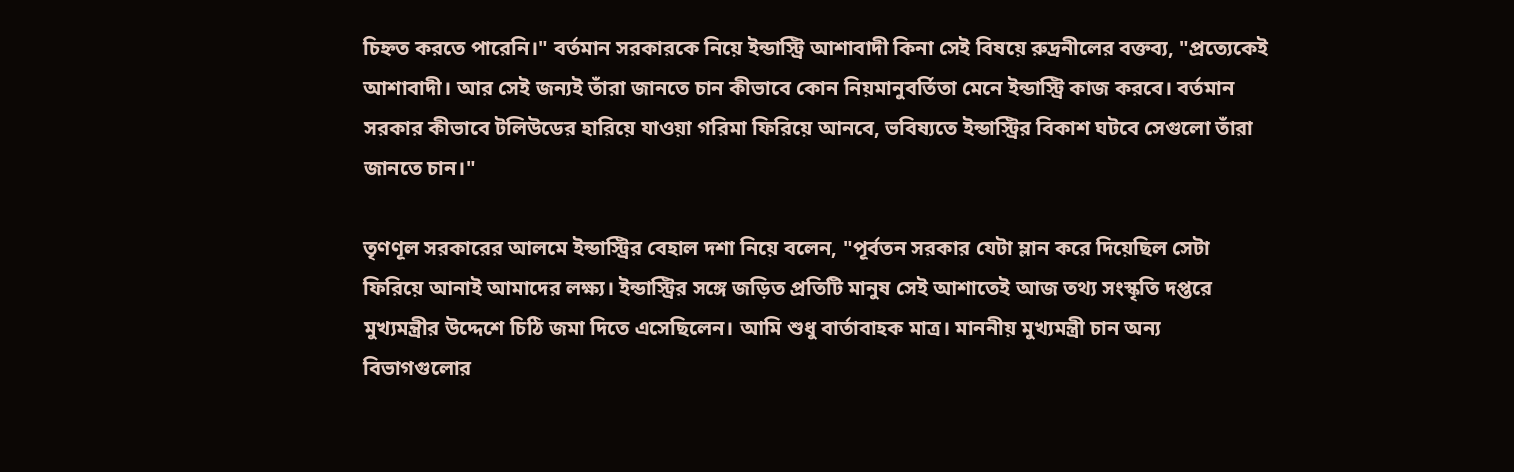চিহ্নত করতে পারেনি।" বর্তমান সরকারকে নিয়ে ইন্ডাস্ট্রি আশাবাদী কিনা সেই বিষয়ে রুদ্রনীলের বক্তব্য, "প্রত্যেকেই আশাবাদী। আর সেই জন্যই তাঁরা জানতে চান কীভাবে কোন নিয়মানুবর্তিতা মেনে ইন্ডাস্ট্রি কাজ করবে। বর্তমান সরকার কীভাবে টলিউডের হারিয়ে যাওয়া গরিমা ফিরিয়ে আনবে, ভবিষ্যতে ইন্ডাস্ট্রির বিকাশ ঘটবে সেগুলো তাঁরা জানতে চান।"

তৃণণূল সরকারের আলমে ইন্ডাস্ট্রির বেহাল দশা নিয়ে বলেন, "পূর্বতন সরকার যেটা ম্লান করে দিয়েছিল সেটা ফিরিয়ে আনাই আমাদের লক্ষ্য। ইন্ডাস্ট্রির সঙ্গে জড়িত প্রতিটি মানুষ সেই আশাতেই আজ তথ্য সংস্কৃতি দপ্তরে মুখ্যমন্ত্রীর উদ্দেশে চিঠি জমা দিতে এসেছিলেন। আমি শুধু বার্তাবাহক মাত্র। মাননীয় মুখ্যমন্ত্রী চান অন্য বিভাগগুলোর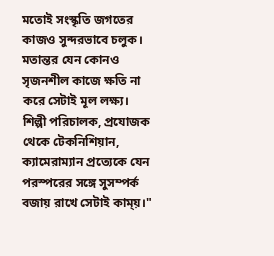মতোই সংস্কৃতি জগতের কাজও সুন্দরভাবে চলুক। মতান্তর যেন কোনও সৃজনশীল কাজে ক্ষতি না করে সেটাই মূল লক্ষ্য। শিল্পী পরিচালক, প্রযোজক থেকে টেকনিশিয়ান, ক্যামেরাম্যান প্রত্যেকে যেন পরস্পরের সঙ্গে সুসম্পর্ক বজায় রাখে সেটাই কাম্য়।"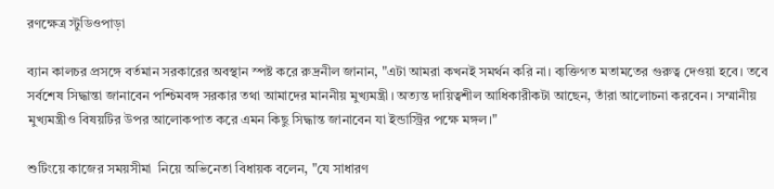রণক্ষেত্র স্টুডিওপাড়া

ব্যান কালচর প্রসঙ্গে বর্তমান সরকারের অবস্থান স্পষ্ট করে রুদ্রনীল জানান, "এটা আমরা কখনই সমর্থন করি না। ব্যক্তিগত মতামতের গুরুত্ব দেওয়া হবে। তবে সর্বশেষ সিদ্ধান্তা জানাবেন পশ্চিমবঙ্গ সরকার তথা আমাদের মাননীয় মুখ্যমন্ত্রী। অত্যন্ত দায়িত্বশীল আধিকারীকটা আছেন, তাঁরা আলোচনা করবেন। সম্মানীয় মুখ্যমন্ত্রীও বিষয়টির উপর আলোকপাত করে এমন কিছু সিদ্ধান্ত জানাবেন যা ইন্ডাস্ট্রির পক্ষে মঙ্গল।"

শুটিংয়ে কাজের সময়সীমা  নিয়ে অভিনেতা বিধায়ক বলেন, "যে সাধারণ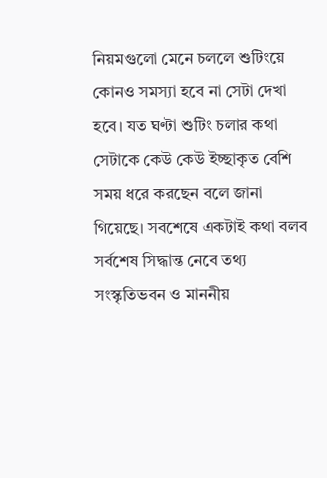নিয়মগুলো মেনে চললে শুটিংয়ে কোনও সমস্যা হবে না সেটা দেখা হবে। যত ঘণ্টা শুটিং চলার কথা সেটাকে কেউ কেউ ইচ্ছাকৃত বেশি সময় ধরে করছেন বলে জানা গিয়েছে। সবশেষে একটাই কথা বলব সর্বশেষ সিদ্ধান্ত নেবে তথ্য সংস্কৃতিভবন ও মাননীয়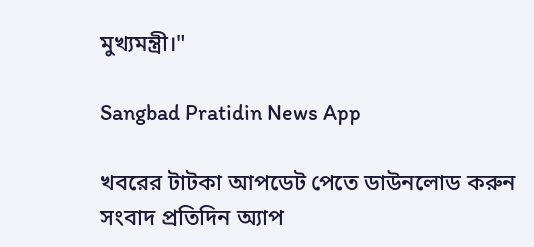মুখ্যমন্ত্রী।"

Sangbad Pratidin News App

খবরের টাটকা আপডেট পেতে ডাউনলোড করুন সংবাদ প্রতিদিন অ্যাপ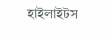হাইলাইটস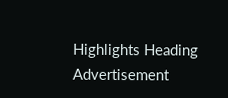Highlights Heading
Advertisement